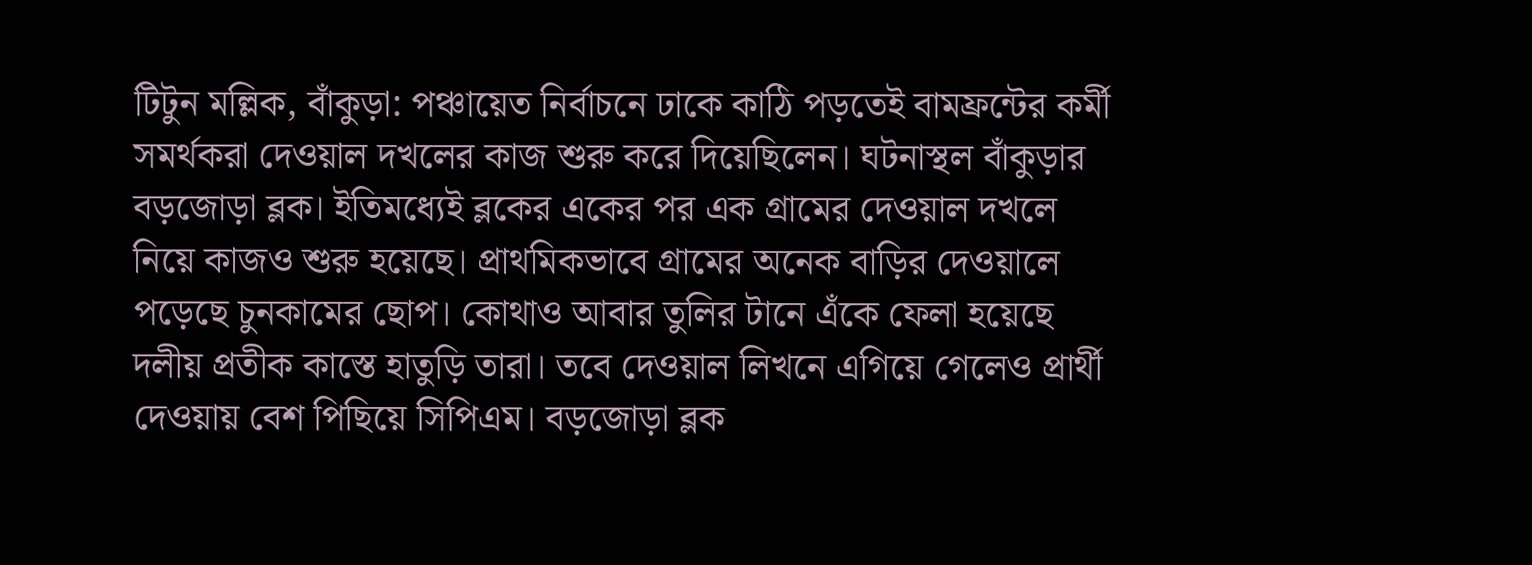টিটুন মল্লিক, বাঁকুড়া: পঞ্চায়েত নির্বাচনে ঢাকে কাঠি পড়তেই বামফ্রন্টের কর্মী সমর্থকরা দেওয়াল দখলের কাজ শুরু করে দিয়েছিলেন। ঘটনাস্থল বাঁকুড়ার বড়জোড়া ব্লক। ইতিমধ্যেই ব্লকের একের পর এক গ্রামের দেওয়াল দখলে নিয়ে কাজও শুরু হয়েছে। প্রাথমিকভাবে গ্রামের অনেক বাড়ির দেওয়ালে পড়েছে চুনকামের ছোপ। কোথাও আবার তুলির টানে এঁকে ফেলা হয়েছে দলীয় প্রতীক কাস্তে হাতুড়ি তারা। তবে দেওয়াল লিখনে এগিয়ে গেলেও প্রার্থী দেওয়ায় বেশ পিছিয়ে সিপিএম। বড়জোড়া ব্লক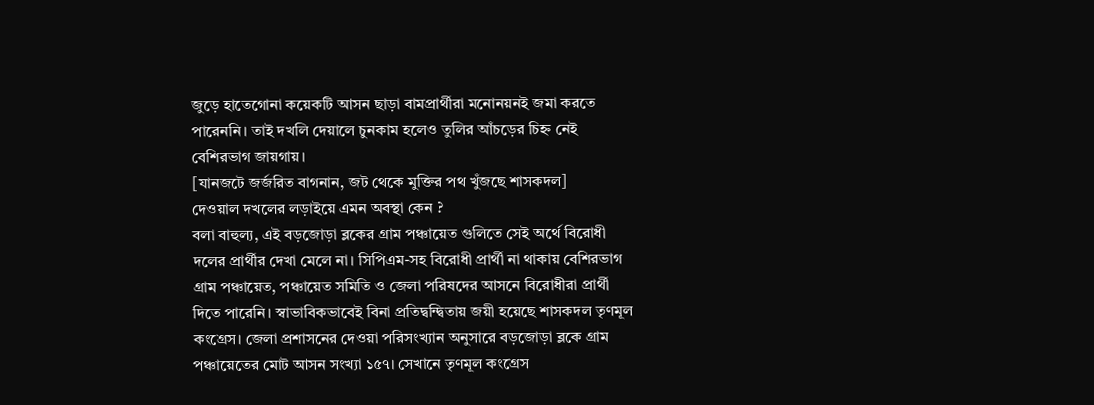জুড়ে হাতেগোনা কয়েকটি আসন ছাড়া বামপ্রার্থীরা মনোনয়নই জমা করতে পারেননি। তাই দখলি দেয়ালে চুনকাম হলেও তুলির আঁচড়ের চিহ্ন নেই বেশিরভাগ জায়গায়।
[যানজটে জর্জরিত বাগনান, জট থেকে মুক্তির পথ খুঁজছে শাসকদল]
দেওয়াল দখলের লড়াইয়ে এমন অবস্থা কেন ?
বলা বাহুল্য, এই বড়জোড়া ব্লকের গ্রাম পঞ্চায়েত গুলিতে সেই অর্থে বিরোধী দলের প্রার্থীর দেখা মেলে না। সিপিএম-সহ বিরোধী প্রার্থী না থাকায় বেশিরভাগ গ্রাম পঞ্চায়েত, পঞ্চায়েত সমিতি ও জেলা পরিষদের আসনে বিরোধীরা প্রার্থী দিতে পারেনি। স্বাভাবিকভাবেই বিনা প্রতিদ্বন্দ্বিতায় জয়ী হয়েছে শাসকদল তৃণমূল কংগ্রেস। জেলা প্রশাসনের দেওয়া পরিসংখ্যান অনুসারে বড়জোড়া ব্লকে গ্রাম পঞ্চায়েতের মোট আসন সংখ্যা ১৫৭। সেখানে তৃণমূল কংগ্রেস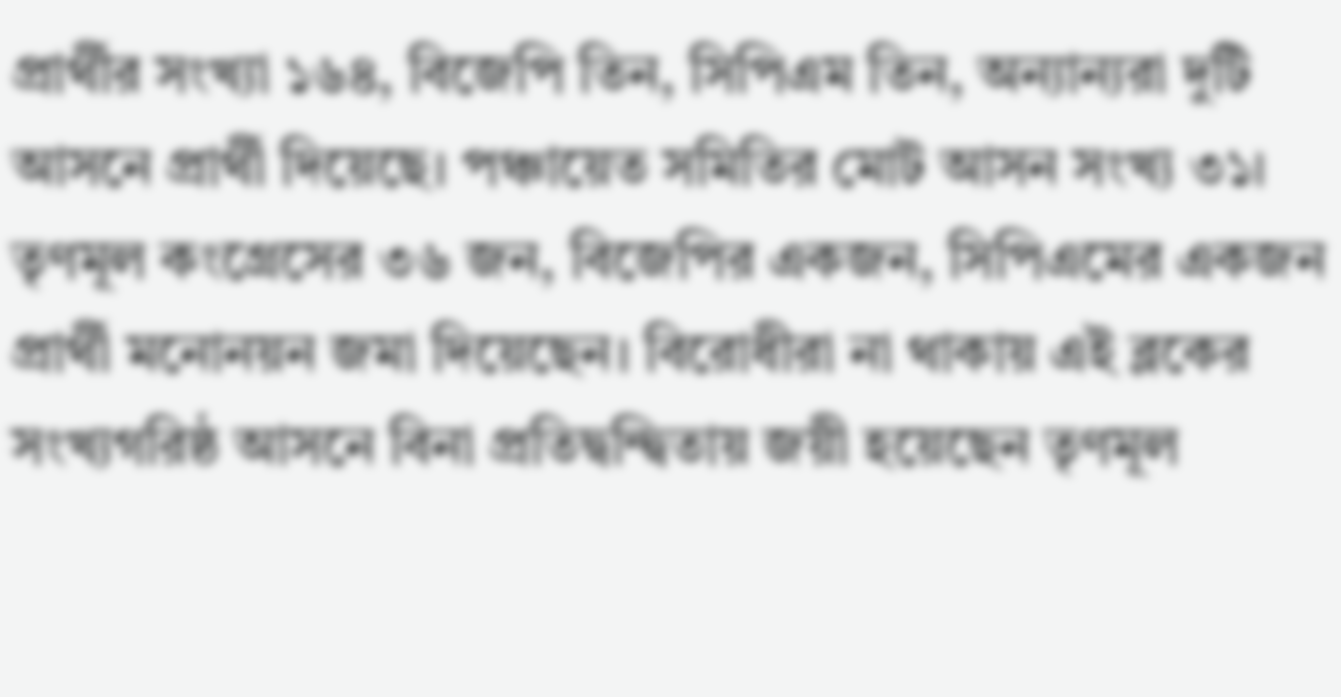প্রার্থীর সংখ্যা ১৬৪, বিজেপি তিন, সিপিএম তিন, অন্যান্যরা দুটি আসনে প্রার্থী দিয়েছে। পঞ্চায়েত সমিতির মোট আসন সংখ্য ৩১। তৃণমূল কংগ্রেসের ৩৬ জন, বিজেপির একজন, সিপিএমের একজন প্রার্থী মনোনয়ন জমা দিয়েছেন। বিরোধীরা না থাকায় এই ব্লকের সংখ্যগরিষ্ঠ আসনে বিনা প্রতিদ্বন্দ্বিতায় জয়ী হয়েছেন তৃণমূল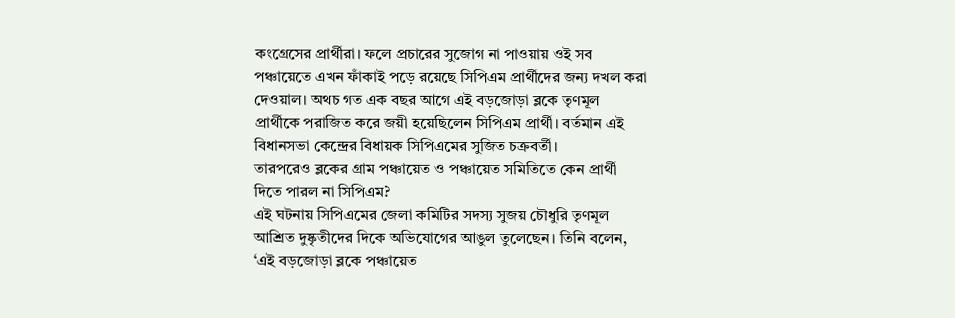কংগ্রেসের প্রার্থীরা। ফলে প্রচারের সুজোগ না পাওয়ায় ওই সব পঞ্চায়েতে এখন ফাঁকাই পড়ে রয়েছে সিপিএম প্রার্থীদের জন্য দখল করা দেওয়াল। অথচ গত এক বছর আগে এই বড়জোড়া ব্লকে তৃণমূল প্রার্থীকে পরাজিত করে জয়ী হয়েছিলেন সিপিএম প্রার্থী। বর্তমান এই বিধানসভা কেন্দ্রের বিধায়ক সিপিএমের সুজিত চক্রবর্তী।
তারপরেও ব্লকের গ্রাম পঞ্চায়েত ও পঞ্চায়েত সমিতিতে কেন প্রার্থী দিতে পারল না সিপিএম?
এই ঘটনায় সিপিএমের জেলা কমিটির সদস্য সুজয় চৌধুরি তৃণমূল আশ্রিত দুষ্কৃতীদের দিকে অভিযোগের আঙুল তুলেছেন। তিনি বলেন, ‘এই বড়জোড়া ব্লকে পঞ্চায়েত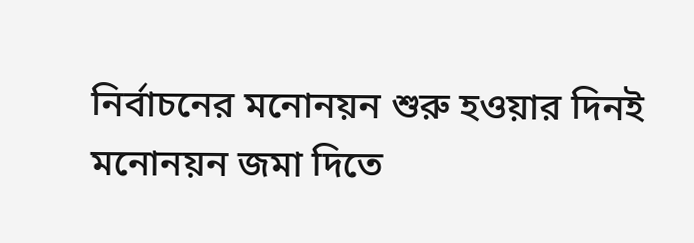নির্বাচনের মনোনয়ন শুরু হওয়ার দিনই মনোনয়ন জমা দিতে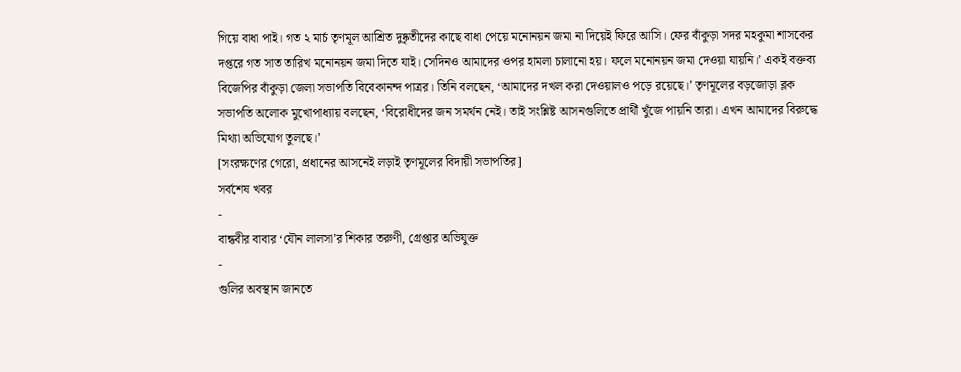গিয়ে বাধা পাই। গত ২ মার্চ তৃণমূল আশ্রিত দুষ্কৃতীদের কাছে বাধা পেয়ে মনোনয়ন জমা না দিয়েই ফিরে আসি। ফের বাঁকুড়া সদর মহকুমা শাসকের দপ্তরে গত সাত তারিখ মনোনয়ন জমা দিতে যাই। সেদিনও আমাদের ওপর হামলা চালানো হয়। ফলে মনোনয়ন জমা দেওয়া যায়নি।’ একই বক্তব্য বিজেপির বাঁকুড়া জেলা সভাপতি বিবেকানন্দ পাত্রর। তিনি বলছেন, ‘আমাদের দখল করা দেওয়ালও পড়ে রয়েছে।’ তৃণমূলের বড়জোড়া ব্লক সভাপতি অলোক মুখোপাধ্যায় বলছেন, ‘বিরোধীদের জন সমর্থন নেই। তাই সংশ্লিষ্ট আসনগুলিতে প্রার্থী খুঁজে পায়নি তারা। এখন আমাদের বিরুদ্ধে মিথ্যা অভিযোগ তুলছে।’
[সংরক্ষণের গেরো, প্রধানের আসনেই লড়াই তৃণমূলের বিদায়ী সভাপতির]
সর্বশেষ খবর
-
বান্ধবীর বাবার ‘যৌন লালসা’র শিকার তরুণী, গ্রেপ্তার অভিযুক্ত
-
গুলির অবস্থান জানতে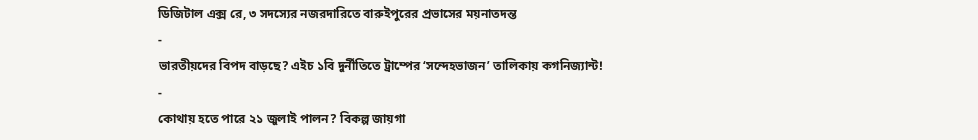ডিজিটাল এক্স রে, ৩ সদস্যের নজরদারিতে বারুইপুরের প্রভাসের ময়নাতদন্ত
-
ভারতীয়দের বিপদ বাড়ছে? এইচ ১বি দুর্নীতিতে ট্রাম্পের ‘সন্দেহভাজন’ তালিকায় কগনিজ্যান্ট!
-
কোথায় হতে পারে ২১ জুলাই পালন? বিকল্প জায়গা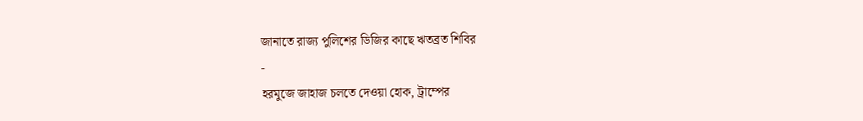জানাতে রাজ্য পুলিশের ডিজির কাছে ঋতব্রত শিবির
-
হরমুজে জাহাজ চলতে দেওয়া হোক, ট্রাম্পের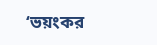‘ভয়ংকর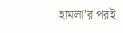হামলা’র পরই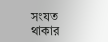সংযত থাকার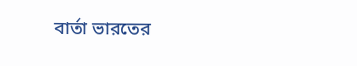বার্তা ভারতের